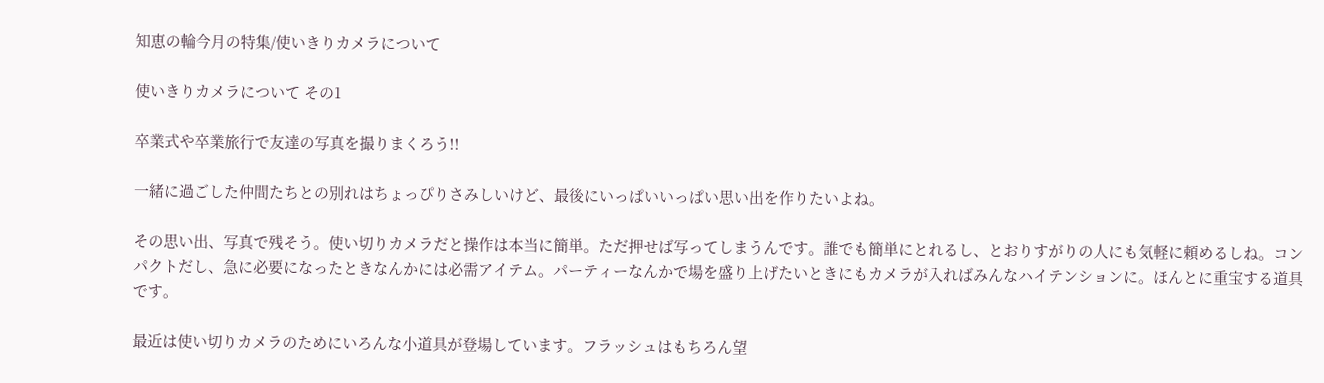知恵の輪今月の特集/使いきりカメラについて

使いきりカメラについて その1

卒業式や卒業旅行で友達の写真を撮りまくろう!!

一緒に過ごした仲間たちとの別れはちょっぴりさみしいけど、最後にいっぱいいっぱい思い出を作りたいよね。

その思い出、写真で残そう。使い切りカメラだと操作は本当に簡単。ただ押せば写ってしまうんです。誰でも簡単にとれるし、とおりすがりの人にも気軽に頼めるしね。コンパクトだし、急に必要になったときなんかには必需アイテム。パーティーなんかで場を盛り上げたいときにもカメラが入ればみんなハイテンションに。ほんとに重宝する道具です。

最近は使い切りカメラのためにいろんな小道具が登場しています。フラッシュはもちろん望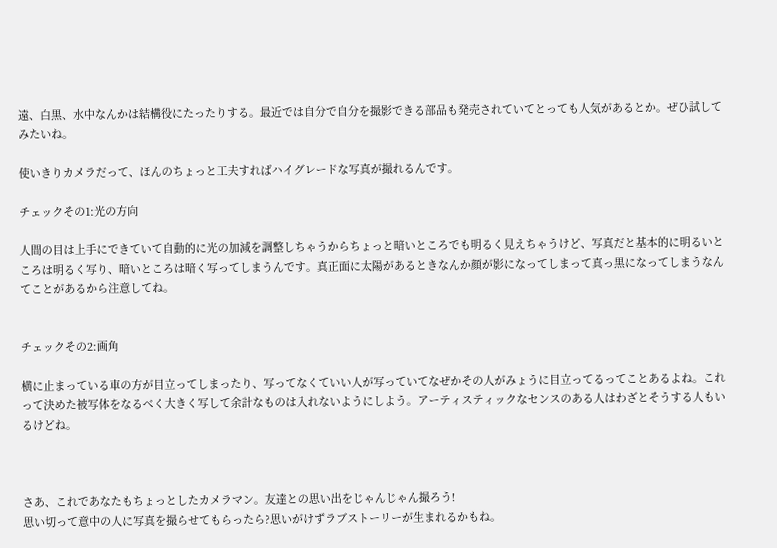遠、白黒、水中なんかは結構役にたったりする。最近では自分で自分を撮影できる部品も発売されていてとっても人気があるとか。ぜひ試してみたいね。

使いきりカメラだって、ほんのちょっと工夫すればハイグレードな写真が撮れるんです。

チェックその1:光の方向

人間の目は上手にできていて自動的に光の加減を調整しちゃうからちょっと暗いところでも明るく見えちゃうけど、写真だと基本的に明るいところは明るく写り、暗いところは暗く写ってしまうんです。真正面に太陽があるときなんか顔が影になってしまって真っ黒になってしまうなんてことがあるから注意してね。


チェックその2:画角

横に止まっている車の方が目立ってしまったり、写ってなくていい人が写っていてなぜかその人がみょうに目立ってるってことあるよね。これって決めた被写体をなるべく大きく写して余計なものは入れないようにしよう。アーティスティックなセンスのある人はわざとそうする人もいるけどね。



さあ、これであなたもちょっとしたカメラマン。友達との思い出をじゃんじゃん撮ろう!
思い切って意中の人に写真を撮らせてもらったら?思いがけずラブストーリーが生まれるかもね。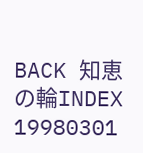BACK 知恵の輪INDEX
19980301